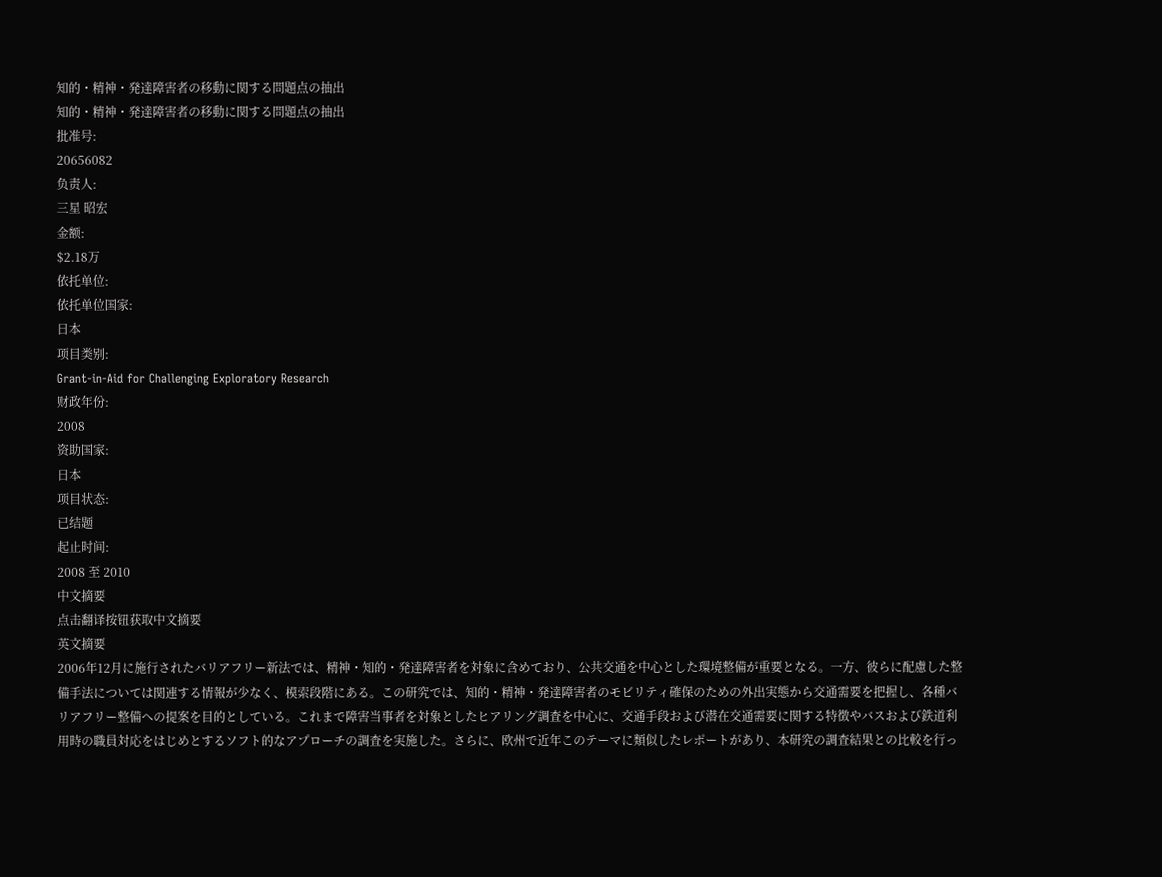知的・精神・発達障害者の移動に関する問題点の抽出
知的・精神・発達障害者の移動に関する問題点の抽出
批准号:
20656082
负责人:
三星 昭宏
金额:
$2.18万
依托单位:
依托单位国家:
日本
项目类别:
Grant-in-Aid for Challenging Exploratory Research
财政年份:
2008
资助国家:
日本
项目状态:
已结题
起止时间:
2008 至 2010
中文摘要
点击翻译按钮获取中文摘要
英文摘要
2006年12月に施行されたバリアフリー新法では、精神・知的・発達障害者を対象に含めており、公共交通を中心とした環境整備が重要となる。一方、彼らに配慮した整備手法については関連する情報が少なく、模索段階にある。この研究では、知的・精神・発達障害者のモビリティ確保のための外出実態から交通需要を把握し、各種バリアフリー整備への提案を目的としている。これまで障害当事者を対象としたヒアリング調査を中心に、交通手段および潜在交通需要に関する特徴やバスおよび鉄道利用時の職員対応をはじめとするソフト的なアプローチの調査を実施した。さらに、欧州で近年このテーマに類似したレポートがあり、本研究の調査結果との比較を行っ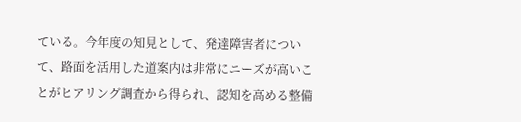ている。今年度の知見として、発達障害者について、路面を活用した道案内は非常にニーズが高いことがヒアリング調査から得られ、認知を高める整備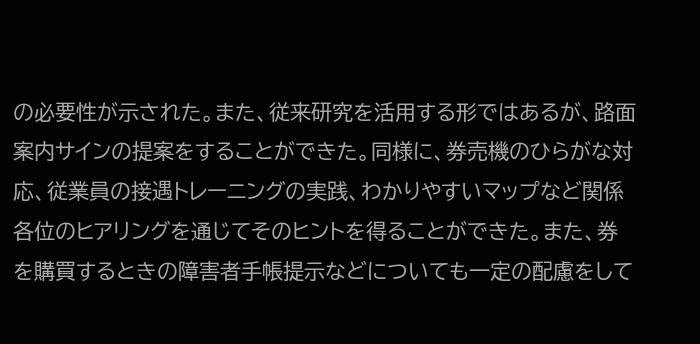の必要性が示された。また、従来研究を活用する形ではあるが、路面案内サインの提案をすることができた。同様に、券売機のひらがな対応、従業員の接遇トレーニングの実践、わかりやすいマップなど関係各位のヒアリングを通じてそのヒントを得ることができた。また、券を購買するときの障害者手帳提示などについても一定の配慮をして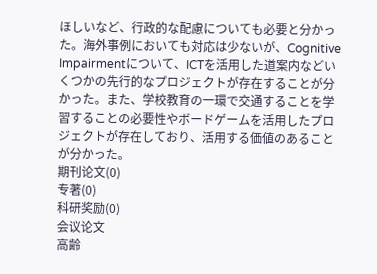ほしいなど、行政的な配慮についても必要と分かった。海外事例においても対応は少ないが、Cognitive Impairmentについて、ICTを活用した道案内などいくつかの先行的なプロジェクトが存在することが分かった。また、学校教育の一環で交通することを学習することの必要性やボードゲームを活用したプロジェクトが存在しており、活用する価値のあることが分かった。
期刊论文(0)
专著(0)
科研奖励(0)
会议论文
高齢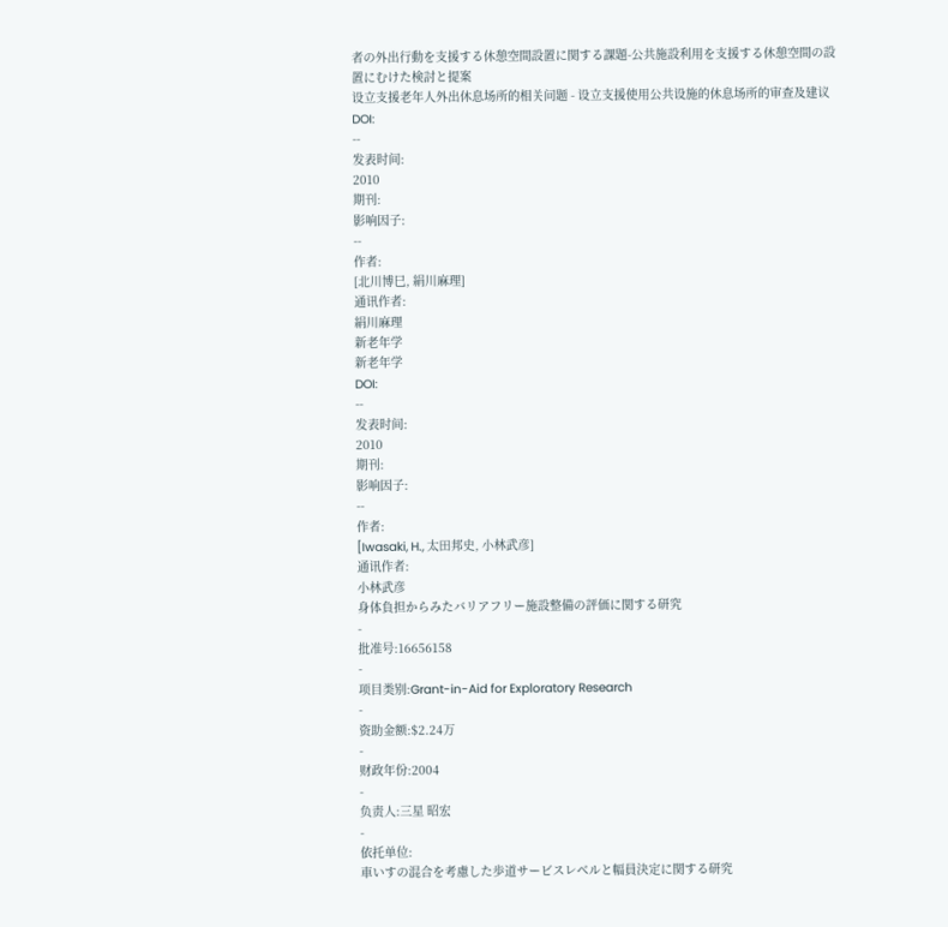者の外出行動を支援する休憩空間設置に関する課題-公共施設利用を支援する休憩空間の設置にむけた検討と提案
设立支援老年人外出休息场所的相关问题 - 设立支援使用公共设施的休息场所的审查及建议
DOI:
--
发表时间:
2010
期刊:
影响因子:
--
作者:
[北川博巳, 絹川麻理]
通讯作者:
絹川麻理
新老年学
新老年学
DOI:
--
发表时间:
2010
期刊:
影响因子:
--
作者:
[Iwasaki, H., 太田邦史, 小林武彦]
通讯作者:
小林武彦
身体負担からみたバリアフリー施設整備の評価に関する研究
-
批准号:16656158
-
项目类别:Grant-in-Aid for Exploratory Research
-
资助金额:$2.24万
-
财政年份:2004
-
负责人:三星 昭宏
-
依托单位:
車いすの混合を考慮した歩道サービスレベルと幅員決定に関する研究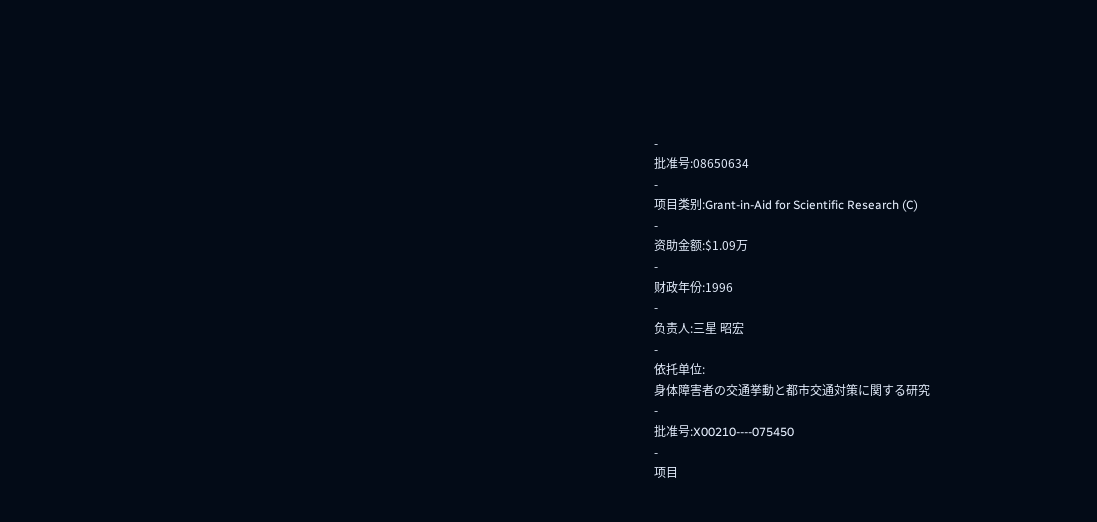-
批准号:08650634
-
项目类别:Grant-in-Aid for Scientific Research (C)
-
资助金额:$1.09万
-
财政年份:1996
-
负责人:三星 昭宏
-
依托单位:
身体障害者の交通挙動と都市交通対策に関する研究
-
批准号:X00210----075450
-
项目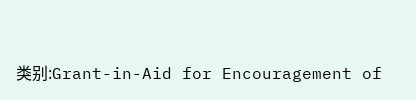类别:Grant-in-Aid for Encouragement of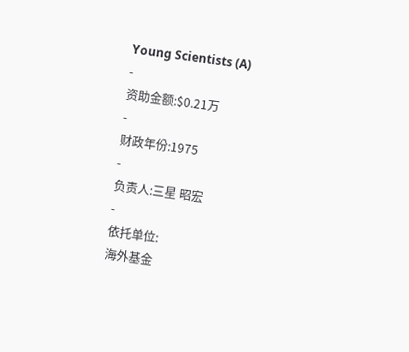Young Scientists (A)
-
资助金额:$0.21万
-
财政年份:1975
-
负责人:三星 昭宏
-
依托单位:
海外基金